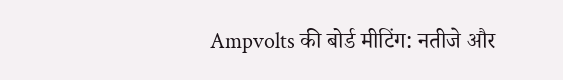Ampvolts की बोर्ड मीटिंग: नतीजे और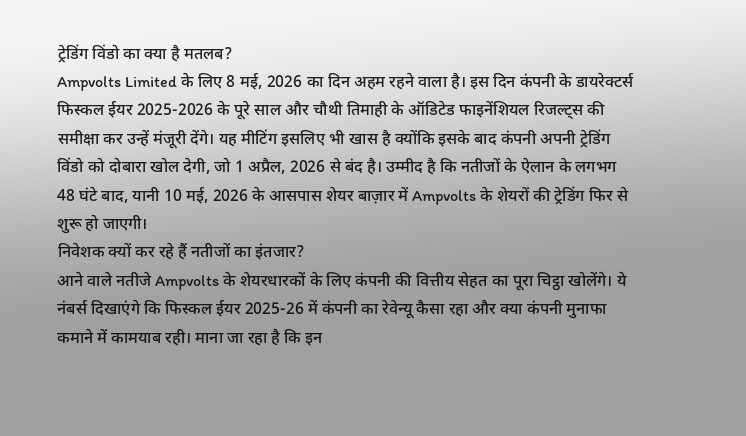ट्रेडिंग विंडो का क्या है मतलब?
Ampvolts Limited के लिए 8 मई, 2026 का दिन अहम रहने वाला है। इस दिन कंपनी के डायरेक्टर्स फिस्कल ईयर 2025-2026 के पूरे साल और चौथी तिमाही के ऑडिटेड फाइनेंशियल रिजल्ट्स की समीक्षा कर उन्हें मंजूरी देंगे। यह मीटिंग इसलिए भी खास है क्योंकि इसके बाद कंपनी अपनी ट्रेडिंग विंडो को दोबारा खोल देगी, जो 1 अप्रैल, 2026 से बंद है। उम्मीद है कि नतीजों के ऐलान के लगभग 48 घंटे बाद, यानी 10 मई, 2026 के आसपास शेयर बाज़ार में Ampvolts के शेयरों की ट्रेडिंग फिर से शुरू हो जाएगी।
निवेशक क्यों कर रहे हैं नतीजों का इंतजार?
आने वाले नतीजे Ampvolts के शेयरधारकों के लिए कंपनी की वित्तीय सेहत का पूरा चिट्ठा खोलेंगे। ये नंबर्स दिखाएंगे कि फिस्कल ईयर 2025-26 में कंपनी का रेवेन्यू कैसा रहा और क्या कंपनी मुनाफा कमाने में कामयाब रही। माना जा रहा है कि इन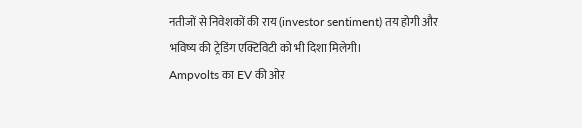नतीजों से निवेशकों की राय (investor sentiment) तय होगी और भविष्य की ट्रेडिंग एक्टिविटी को भी दिशा मिलेगी।
Ampvolts का EV की ओर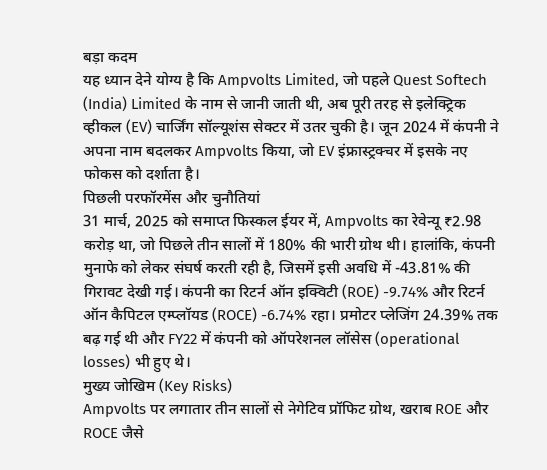बड़ा कदम
यह ध्यान देने योग्य है कि Ampvolts Limited, जो पहले Quest Softech (India) Limited के नाम से जानी जाती थी, अब पूरी तरह से इलेक्ट्रिक व्हीकल (EV) चार्जिंग सॉल्यूशंस सेक्टर में उतर चुकी है। जून 2024 में कंपनी ने अपना नाम बदलकर Ampvolts किया, जो EV इंफ्रास्ट्रक्चर में इसके नए फोकस को दर्शाता है।
पिछली परफॉरमेंस और चुनौतियां
31 मार्च, 2025 को समाप्त फिस्कल ईयर में, Ampvolts का रेवेन्यू ₹2.98 करोड़ था, जो पिछले तीन सालों में 180% की भारी ग्रोथ थी। हालांकि, कंपनी मुनाफे को लेकर संघर्ष करती रही है, जिसमें इसी अवधि में -43.81% की गिरावट देखी गई। कंपनी का रिटर्न ऑन इक्विटी (ROE) -9.74% और रिटर्न ऑन कैपिटल एम्प्लॉयड (ROCE) -6.74% रहा। प्रमोटर प्लेजिंग 24.39% तक बढ़ गई थी और FY22 में कंपनी को ऑपरेशनल लॉसेस (operational losses) भी हुए थे।
मुख्य जोखिम (Key Risks)
Ampvolts पर लगातार तीन सालों से नेगेटिव प्रॉफिट ग्रोथ, खराब ROE और ROCE जैसे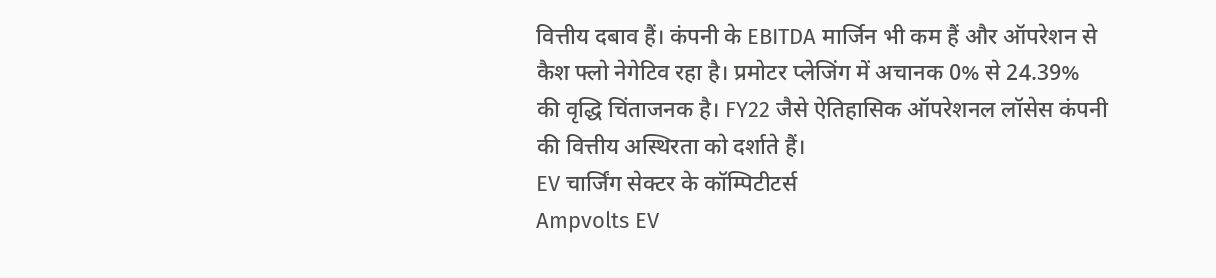वित्तीय दबाव हैं। कंपनी के EBITDA मार्जिन भी कम हैं और ऑपरेशन से कैश फ्लो नेगेटिव रहा है। प्रमोटर प्लेजिंग में अचानक 0% से 24.39% की वृद्धि चिंताजनक है। FY22 जैसे ऐतिहासिक ऑपरेशनल लॉसेस कंपनी की वित्तीय अस्थिरता को दर्शाते हैं।
EV चार्जिंग सेक्टर के कॉम्पिटीटर्स
Ampvolts EV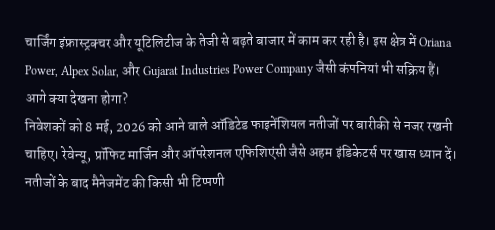चार्जिंग इंफ्रास्ट्रक्चर और यूटिलिटीज के तेजी से बढ़ते बाजार में काम कर रही है। इस क्षेत्र में Oriana Power, Alpex Solar, और Gujarat Industries Power Company जैसी कंपनियां भी सक्रिय हैं।
आगे क्या देखना होगा?
निवेशकों को 8 मई, 2026 को आने वाले ऑडिटेड फाइनेंशियल नतीजों पर बारीकी से नजर रखनी चाहिए। रेवेन्यू, प्रॉफिट मार्जिन और ऑपरेशनल एफिशिएंसी जैसे अहम इंडिकेटर्स पर खास ध्यान दें। नतीजों के बाद मैनेजमेंट की किसी भी टिप्पणी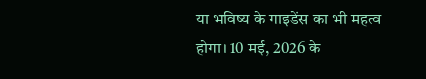या भविष्य के गाइडेंस का भी महत्व होगा। 10 मई, 2026 के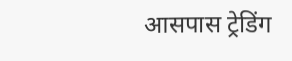आसपास ट्रेडिंग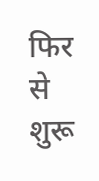फिर से शुरू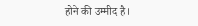होने की उम्मीद है।